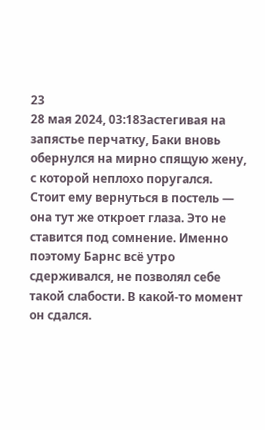23
28 мая 2024, 03:18Застегивая на запястье перчатку, Баки вновь обернулся на мирно спящую жену, с которой неплохо поругался. Стоит ему вернуться в постель — она тут же откроет глаза. Это не ставится под сомнение. Именно поэтому Барнс всё утро сдерживался, не позволял себе такой слабости. В какой-то момент он сдался.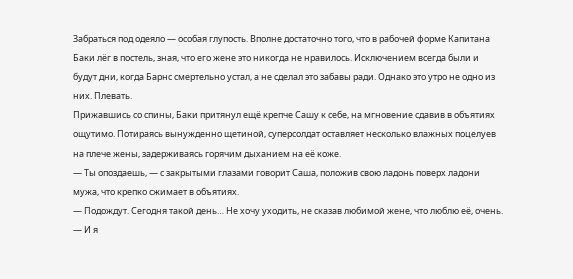Забраться под одеяло — особая глупость. Вполне достаточно того, что в рабочей форме Капитана Баки лёг в постель, зная, что его жене это никогда не нравилось. Исключением всегда были и будут дни, когда Барнс смертельно устал, а не сделал это забавы ради. Однако это утро не одно из них. Плевать.
Прижавшись со спины, Баки притянул ещё крепче Сашу к себе, на мгновение сдавив в объятиях ощутимо. Потираясь вынужденно щетиной, суперсолдат оставляет несколько влажных поцелуев на плече жены, задерживаясь горячим дыханием на её коже.
— Ты опоздаешь, — с закрытыми глазами говорит Саша, положив свою ладонь поверх ладони мужа, что крепко сжимает в объятиях.
— Подождут. Сегодня такой день… Не хочу уходить, не сказав любимой жене, что люблю её, очень.
— И я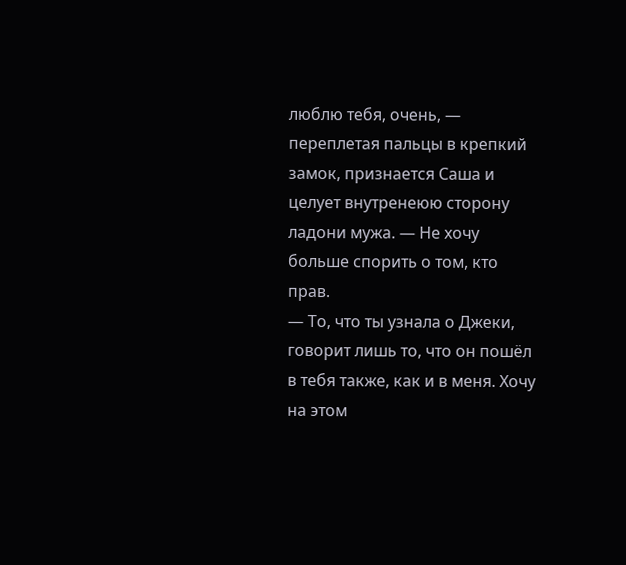люблю тебя, очень, — переплетая пальцы в крепкий замок, признается Саша и целует внутренеюю сторону ладони мужа. — Не хочу больше спорить о том, кто прав.
— То, что ты узнала о Джеки, говорит лишь то, что он пошёл в тебя также, как и в меня. Хочу на этом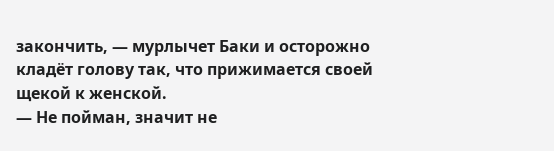закончить, — мурлычет Баки и осторожно кладёт голову так, что прижимается своей щекой к женской.
— Не пойман, значит не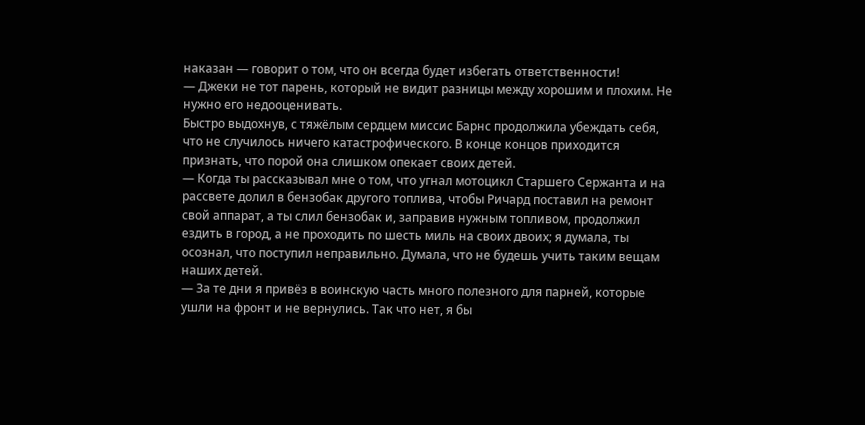наказан — говорит о том, что он всегда будет избегать ответственности!
— Джеки не тот парень, который не видит разницы между хорошим и плохим. Не нужно его недооценивать.
Быстро выдохнув, с тяжёлым сердцем миссис Барнс продолжила убеждать себя, что не случилось ничего катастрофического. В конце концов приходится признать, что порой она слишком опекает своих детей.
— Когда ты рассказывал мне о том, что угнал мотоцикл Старшего Сержанта и на рассвете долил в бензобак другого топлива, чтобы Ричард поставил на ремонт свой аппарат, а ты слил бензобак и, заправив нужным топливом, продолжил ездить в город, а не проходить по шесть миль на своих двоих; я думала, ты осознал, что поступил неправильно. Думала, что не будешь учить таким вещам наших детей.
— За те дни я привёз в воинскую часть много полезного для парней, которые ушли на фронт и не вернулись. Так что нет, я бы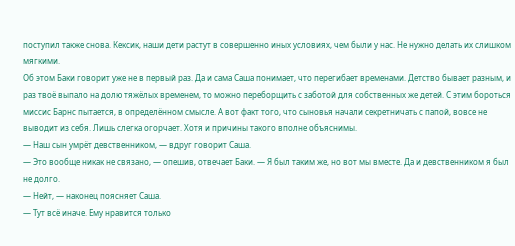поступил также снова. Кексик, наши дети растут в совершенно иных условиях, чем были у нас. Не нужно делать их слишком мягкими.
Об этом Баки говорит уже не в первый раз. Да и сама Саша понимает, что перегибает временами. Детство бывает разным, и раз твоё выпало на долю тяжёлых временем, то можно переборщить с заботой для собственных же детей. С этим бороться миссис Барнс пытается, в определённом смысле. А вот факт того, что сыновья начали секретничать с папой, вовсе не выводит из себя. Лишь слегка огорчает. Хотя и причины такого вполне объяснимы.
— Наш сын умрёт девственником, — вдруг говорит Саша.
— Это вообще никак не связано, — опешив, отвечает Баки. — Я был таким же, но вот мы вместе. Да и девственником я был не долго.
— Нейт, — наконец поясняет Саша.
— Тут всё иначе. Ему нравится только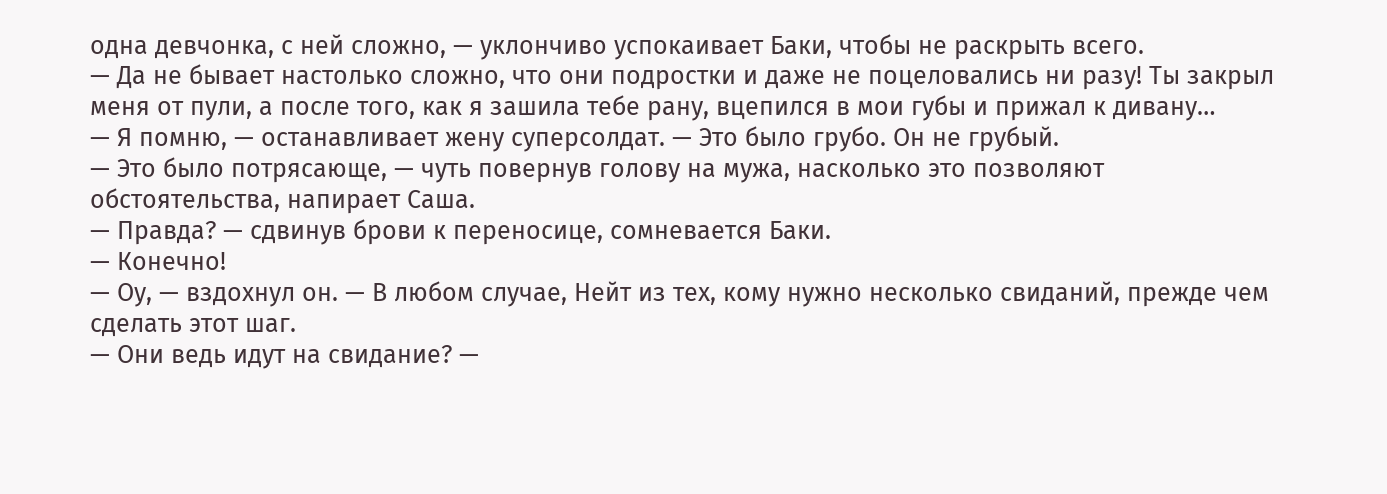одна девчонка, с ней сложно, — уклончиво успокаивает Баки, чтобы не раскрыть всего.
— Да не бывает настолько сложно, что они подростки и даже не поцеловались ни разу! Ты закрыл меня от пули, а после того, как я зашила тебе рану, вцепился в мои губы и прижал к дивану…
— Я помню, — останавливает жену суперсолдат. — Это было грубо. Он не грубый.
— Это было потрясающе, — чуть повернув голову на мужа, насколько это позволяют обстоятельства, напирает Саша.
— Правда? — сдвинув брови к переносице, сомневается Баки.
— Конечно!
— Оу, — вздохнул он. — В любом случае, Нейт из тех, кому нужно несколько свиданий, прежде чем сделать этот шаг.
— Они ведь идут на свидание? —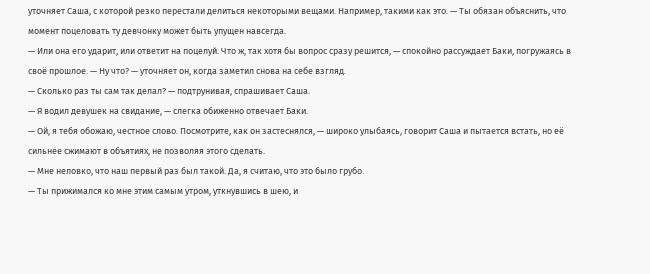уточняет Саша, с которой резко перестали делиться некоторыми вещами. Например, такими как это. — Ты обязан объяснить, что момент поцеловать ту девчонку может быть упущен навсегда.
— Или она его ударит, или ответит на поцелуй. Что ж, так хотя бы вопрос сразу решится, — спокойно рассуждает Баки, погружаясь в своё прошлое. — Ну что? — уточняет он, когда заметил снова на себе взгляд.
— Сколько раз ты сам так делал? — подтрунивая, спрашивает Саша.
— Я водил девушек на свидание, — слегка обиженно отвечает Баки.
— Ой, я тебя обожаю, честное слово. Посмотрите, как он застеснялся, — широко улыбаясь, говорит Саша и пытается встать, но её сильнее сжимают в объятиях, не позволяя этого сделать.
— Мне неловко, что наш первый раз был такой. Да, я считаю, что это было грубо.
— Ты прижимался ко мне этим самым утром, уткнувшись в шею, и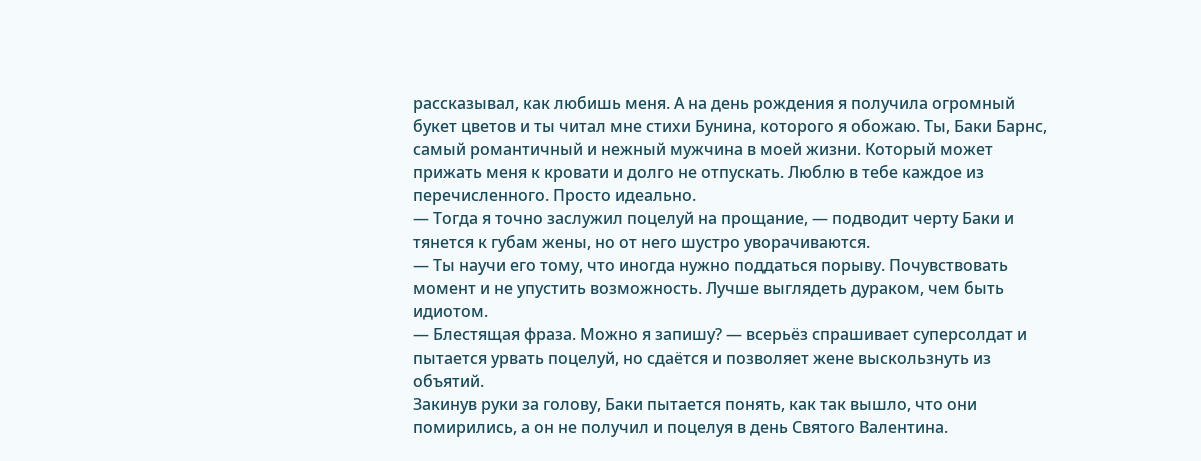рассказывал, как любишь меня. А на день рождения я получила огромный букет цветов и ты читал мне стихи Бунина, которого я обожаю. Ты, Баки Барнс, самый романтичный и нежный мужчина в моей жизни. Который может прижать меня к кровати и долго не отпускать. Люблю в тебе каждое из перечисленного. Просто идеально.
— Тогда я точно заслужил поцелуй на прощание, — подводит черту Баки и тянется к губам жены, но от него шустро уворачиваются.
— Ты научи его тому, что иногда нужно поддаться порыву. Почувствовать момент и не упустить возможность. Лучше выглядеть дураком, чем быть идиотом.
— Блестящая фраза. Можно я запишу? — всерьёз спрашивает суперсолдат и пытается урвать поцелуй, но сдаётся и позволяет жене выскользнуть из объятий.
Закинув руки за голову, Баки пытается понять, как так вышло, что они помирились, а он не получил и поцелуя в день Святого Валентина.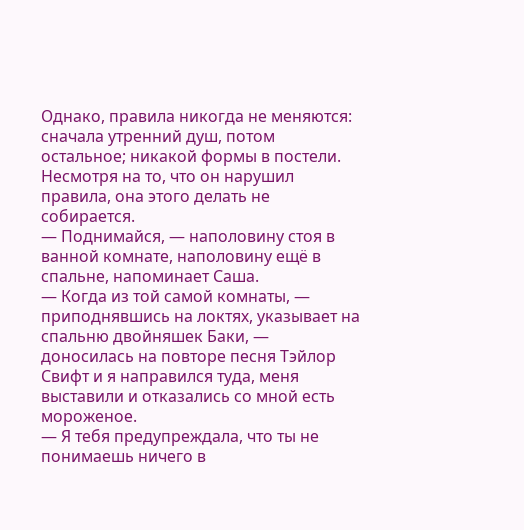Однако, правила никогда не меняются: сначала утренний душ, потом остальное; никакой формы в постели. Несмотря на то, что он нарушил правила, она этого делать не собирается.
— Поднимайся, — наполовину стоя в ванной комнате, наполовину ещё в спальне, напоминает Саша.
— Когда из той самой комнаты, — приподнявшись на локтях, указывает на спальню двойняшек Баки, — доносилась на повторе песня Тэйлор Свифт и я направился туда, меня выставили и отказались со мной есть мороженое.
— Я тебя предупреждала, что ты не понимаешь ничего в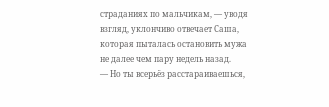страданиях по мальчикам, — уводя взгляд, уклончиво отвечает Саша, которая пыталась остановить мужа не далее чем пару недель назад.
— Но ты всерьёз расстараиваешься,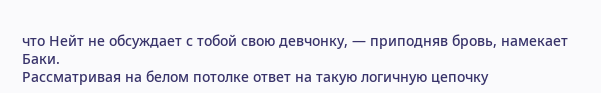что Нейт не обсуждает с тобой свою девчонку, — приподняв бровь, намекает Баки.
Рассматривая на белом потолке ответ на такую логичную цепочку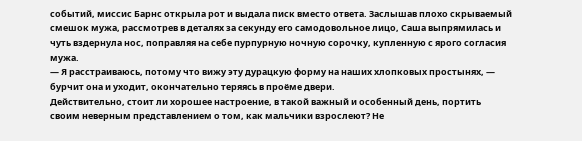событий, миссис Барнс открыла рот и выдала писк вместо ответа. Заслышав плохо скрываемый смешок мужа, рассмотрев в деталях за секунду его самодовольное лицо, Саша выпрямилась и чуть вздернула нос, поправляя на себе пурпурную ночную сорочку, купленную с ярого согласия мужа.
— Я расстраиваюсь, потому что вижу эту дурацкую форму на наших хлопковых простынях, — бурчит она и уходит, окончательно теряясь в проёме двери.
Действительно, стоит ли хорошее настроение, в такой важный и особенный день, портить своим неверным представлением о том, как мальчики взрослеют? Не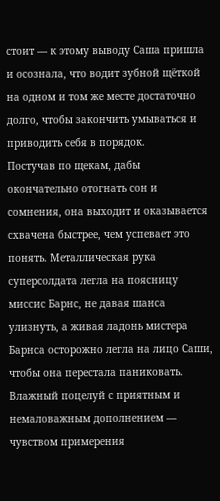стоит — к этому выводу Саша пришла и осознала, что водит зубной щёткой на одном и том же месте достаточно долго, чтобы закончить умываться и приводить себя в порядок.
Постучав по щекам, дабы окончательно отогнать сон и сомнения, она выходит и оказывается схвачена быстрее, чем успевает это понять. Металлическая рука суперсолдата легла на поясницу миссис Барнс, не давая шанса улизнуть, а живая ладонь мистера Барнса осторожно легла на лицо Саши, чтобы она перестала паниковать. Влажный поцелуй с приятным и немаловажным дополнением — чувством примерения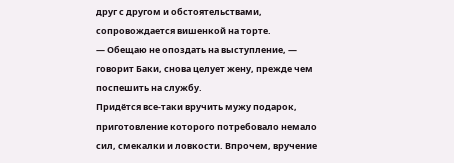друг с другом и обстоятельствами, сопровождается вишенкой на торте.
— Обещаю не опоздать на выступление, — говорит Баки, снова целует жену, прежде чем поспешить на службу.
Придётся все-таки вручить мужу подарок, приготовление которого потребовало немало сил, смекалки и ловкости. Впрочем, вручение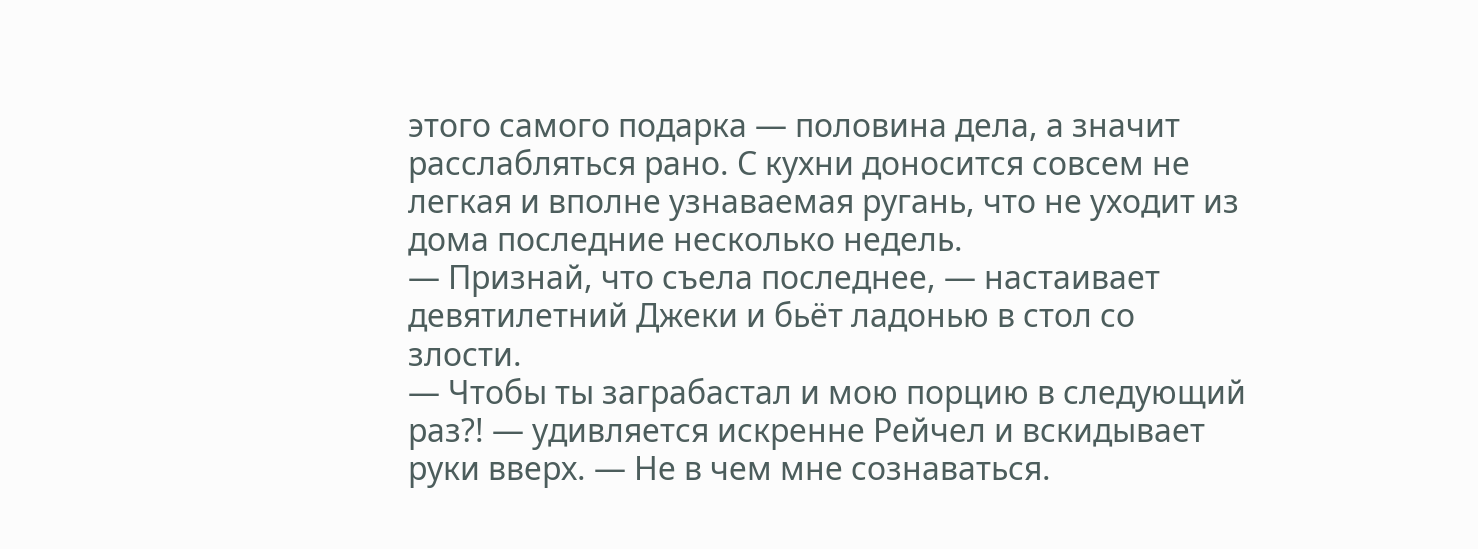этого самого подарка — половина дела, а значит расслабляться рано. С кухни доносится совсем не легкая и вполне узнаваемая ругань, что не уходит из дома последние несколько недель.
— Признай, что съела последнее, — настаивает девятилетний Джеки и бьёт ладонью в стол со злости.
— Чтобы ты заграбастал и мою порцию в следующий раз?! — удивляется искренне Рейчел и вскидывает руки вверх. — Не в чем мне сознаваться.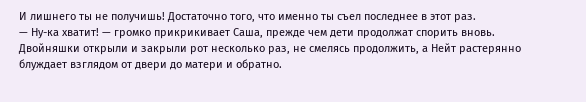И лишнего ты не получишь! Достаточно того, что именно ты съел последнее в этот раз.
— Ну-ка хватит! — громко прикрикивает Саша, прежде чем дети продолжат спорить вновь.
Двойняшки открыли и закрыли рот несколько раз, не смелясь продолжить, а Нейт растерянно блуждает взглядом от двери до матери и обратно.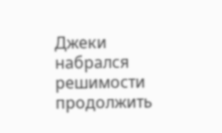Джеки набрался решимости продолжить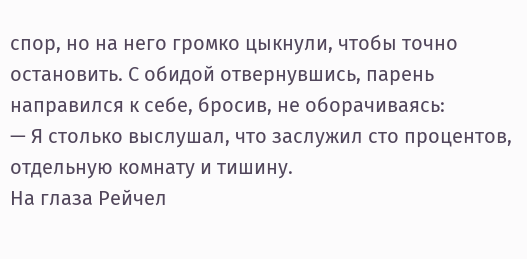спор, но на него громко цыкнули, чтобы точно остановить. С обидой отвернувшись, парень направился к себе, бросив, не оборачиваясь:
— Я столько выслушал, что заслужил сто процентов, отдельную комнату и тишину.
На глаза Рейчел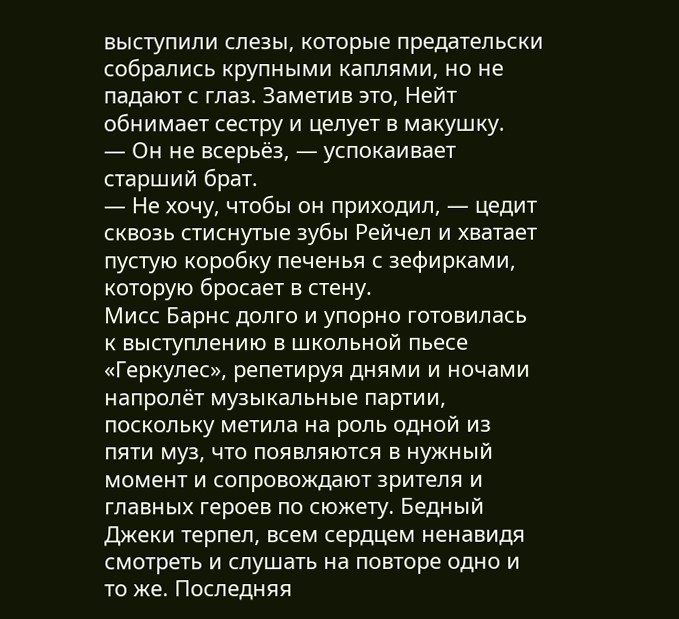выступили слезы, которые предательски собрались крупными каплями, но не падают с глаз. Заметив это, Нейт обнимает сестру и целует в макушку.
— Он не всерьёз, — успокаивает старший брат.
— Не хочу, чтобы он приходил, — цедит сквозь стиснутые зубы Рейчел и хватает пустую коробку печенья с зефирками, которую бросает в стену.
Мисс Барнс долго и упорно готовилась к выступлению в школьной пьесе «Геркулес», репетируя днями и ночами напролёт музыкальные партии, поскольку метила на роль одной из пяти муз, что появляются в нужный момент и сопровождают зрителя и главных героев по сюжету. Бедный Джеки терпел, всем сердцем ненавидя смотреть и слушать на повторе одно и то же. Последняя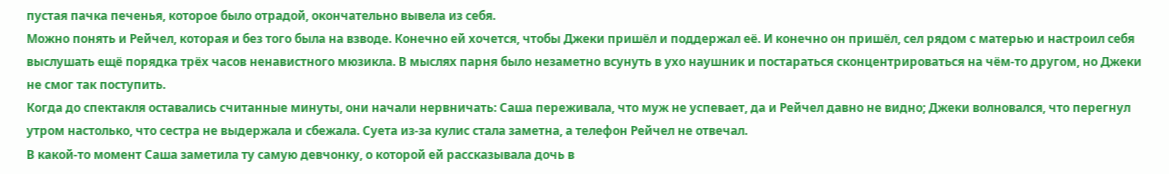пустая пачка печенья, которое было отрадой, окончательно вывела из себя.
Можно понять и Рейчел, которая и без того была на взводе. Конечно ей хочется, чтобы Джеки пришёл и поддержал её. И конечно он пришёл, сел рядом с матерью и настроил себя выслушать ещё порядка трёх часов ненавистного мюзикла. В мыслях парня было незаметно всунуть в ухо наушник и постараться сконцентрироваться на чём-то другом, но Джеки не смог так поступить.
Когда до спектакля оставались считанные минуты, они начали нервничать: Саша переживала, что муж не успевает, да и Рейчел давно не видно; Джеки волновался, что перегнул утром настолько, что сестра не выдержала и сбежала. Суета из-за кулис стала заметна, а телефон Рейчел не отвечал.
В какой-то момент Саша заметила ту самую девчонку, о которой ей рассказывала дочь в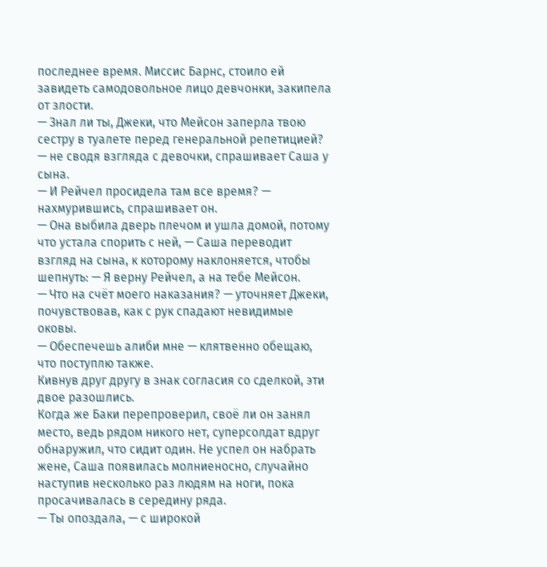последнее время. Миссис Барнс, стоило ей завидеть самодовольное лицо девчонки, закипела от злости.
— Знал ли ты, Джеки, что Мейсон заперла твою сестру в туалете перед генеральной репетицией? — не сводя взгляда с девочки, спрашивает Саша у сына.
— И Рейчел просидела там все время? — нахмурившись, спрашивает он.
— Она выбила дверь плечом и ушла домой, потому что устала спорить с ней, — Саша переводит взгляд на сына, к которому наклоняется, чтобы шепнуть: — Я верну Рейчел, а на тебе Мейсон.
— Что на счёт моего наказания? — уточняет Джеки, почувствовав, как с рук спадают невидимые оковы.
— Обеспечешь алиби мне — клятвенно обещаю, что поступлю также.
Кивнув друг другу в знак согласия со сделкой, эти двое разошлись.
Когда же Баки перепроверил, своё ли он занял место, ведь рядом никого нет, суперсолдат вдруг обнаружил, что сидит один. Не успел он набрать жене, Саша появилась молниеносно, случайно наступив несколько раз людям на ноги, пока просачивалась в середину ряда.
— Ты опоздала, — с широкой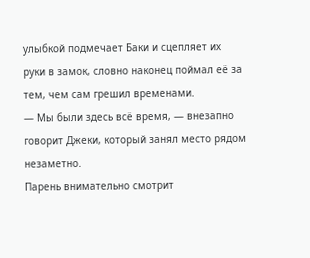улыбкой подмечает Баки и сцепляет их руки в замок, словно наконец поймал её за тем, чем сам грешил временами.
— Мы были здесь всё время, — внезапно говорит Джеки, который занял место рядом незаметно.
Парень внимательно смотрит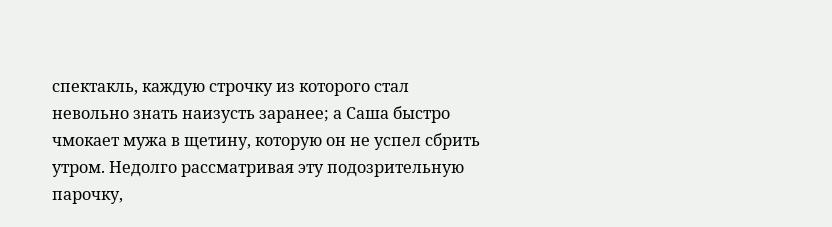спектакль, каждую строчку из которого стал невольно знать наизусть заранее; а Саша быстро чмокает мужа в щетину, которую он не успел сбрить утром. Недолго рассматривая эту подозрительную парочку,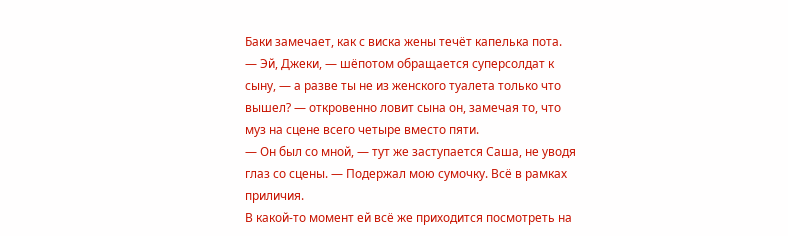Баки замечает, как с виска жены течёт капелька пота.
— Эй, Джеки, — шёпотом обращается суперсолдат к сыну, — а разве ты не из женского туалета только что вышел? — откровенно ловит сына он, замечая то, что муз на сцене всего четыре вместо пяти.
— Он был со мной, — тут же заступается Саша, не уводя глаз со сцены. — Подержал мою сумочку. Всё в рамках приличия.
В какой-то момент ей всё же приходится посмотреть на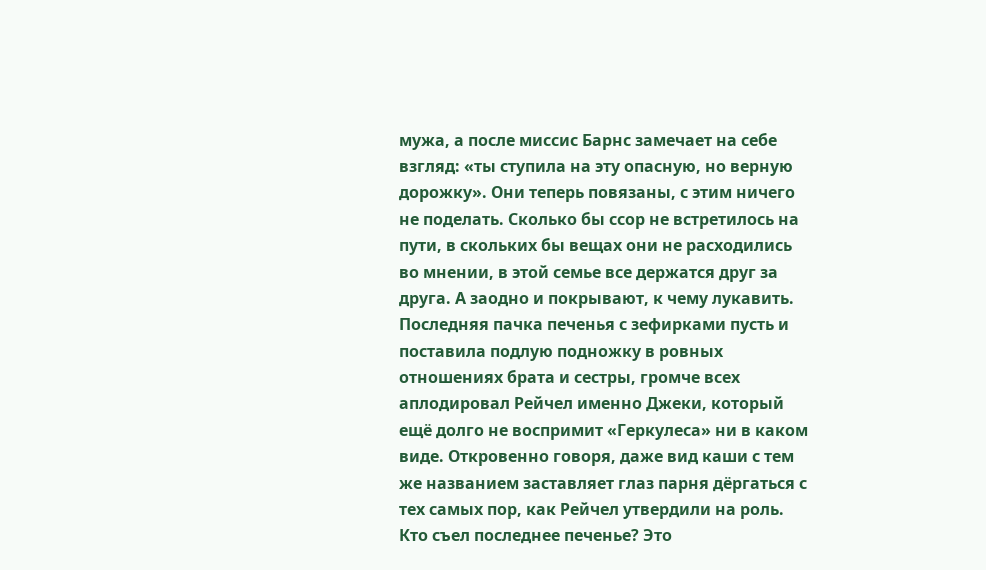мужа, а после миссис Барнс замечает на себе взгляд: «ты ступила на эту опасную, но верную дорожку». Они теперь повязаны, с этим ничего не поделать. Сколько бы ссор не встретилось на пути, в скольких бы вещах они не расходились во мнении, в этой семье все держатся друг за друга. А заодно и покрывают, к чему лукавить.
Последняя пачка печенья с зефирками пусть и поставила подлую подножку в ровных отношениях брата и сестры, громче всех аплодировал Рейчел именно Джеки, который ещё долго не воспримит «Геркулеса» ни в каком виде. Откровенно говоря, даже вид каши с тем же названием заставляет глаз парня дёргаться с тех самых пор, как Рейчел утвердили на роль.
Кто съел последнее печенье? Это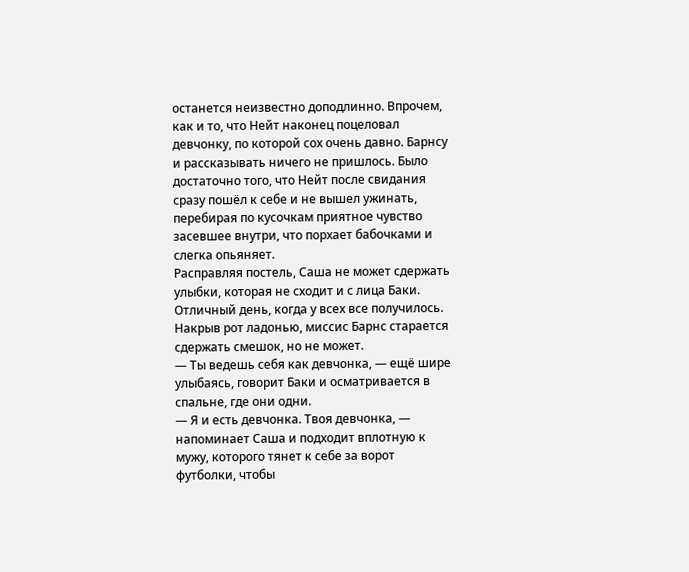останется неизвестно доподлинно. Впрочем, как и то, что Нейт наконец поцеловал девчонку, по которой сох очень давно. Барнсу и рассказывать ничего не пришлось. Было достаточно того, что Нейт после свидания сразу пошёл к себе и не вышел ужинать, перебирая по кусочкам приятное чувство засевшее внутри, что порхает бабочками и слегка опьяняет.
Расправляя постель, Саша не может сдержать улыбки, которая не сходит и с лица Баки. Отличный день, когда у всех все получилось. Накрыв рот ладонью, миссис Барнс старается сдержать смешок, но не может.
— Ты ведешь себя как девчонка, — ещё шире улыбаясь, говорит Баки и осматривается в спальне, где они одни.
— Я и есть девчонка. Твоя девчонка, — напоминает Саша и подходит вплотную к мужу, которого тянет к себе за ворот футболки, чтобы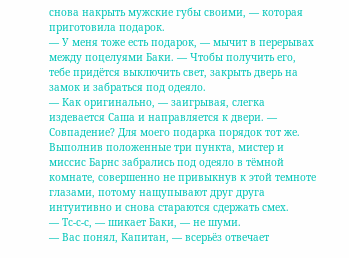снова накрыть мужские губы своими, — которая приготовила подарок.
— У меня тоже есть подарок, — мычит в перерывах между поцелуями Баки. — Чтобы получить его, тебе придётся выключить свет, закрыть дверь на замок и забраться под одеяло.
— Как оригинально, — заигрывая, слегка издевается Саша и направляется к двери. — Совпадение? Для моего подарка порядок тот же.
Выполнив положенные три пункта, мистер и миссис Барнс забрались под одеяло в тёмной комнате, совершенно не привыкнув к этой темноте глазами, потому нащупывают друг друга интуитивно и снова стараются сдержать смех.
— Тс-с-с, — шикает Баки, — не шуми.
— Вас понял, Капитан, — всерьёз отвечает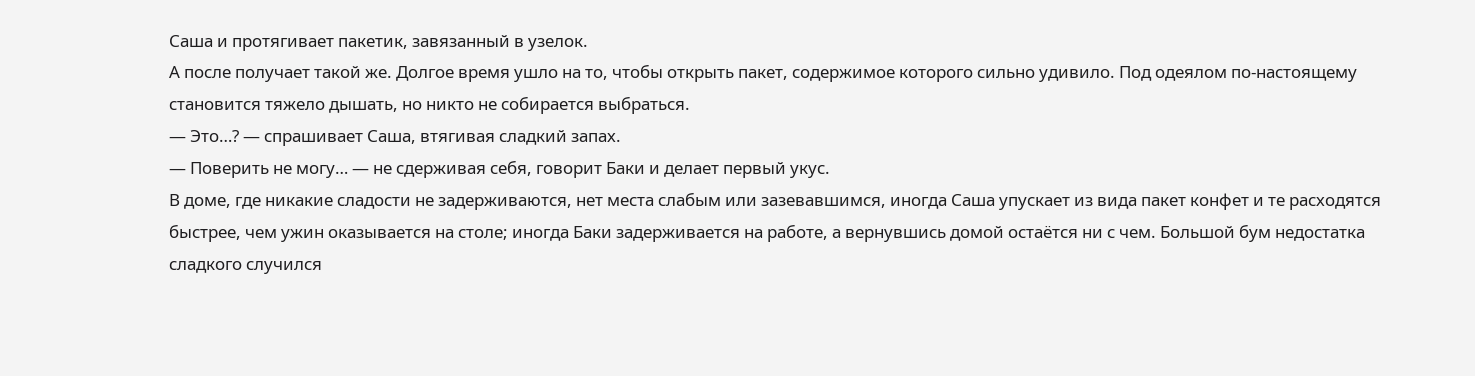Саша и протягивает пакетик, завязанный в узелок.
А после получает такой же. Долгое время ушло на то, чтобы открыть пакет, содержимое которого сильно удивило. Под одеялом по-настоящему становится тяжело дышать, но никто не собирается выбраться.
— Это…? — спрашивает Саша, втягивая сладкий запах.
— Поверить не могу… — не сдерживая себя, говорит Баки и делает первый укус.
В доме, где никакие сладости не задерживаются, нет места слабым или зазевавшимся, иногда Саша упускает из вида пакет конфет и те расходятся быстрее, чем ужин оказывается на столе; иногда Баки задерживается на работе, а вернувшись домой остаётся ни с чем. Большой бум недостатка сладкого случился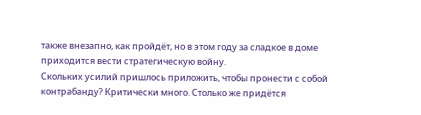также внезапно, как пройдёт, но в этом году за сладкое в доме приходится вести стратегическую войну.
Скольких усилий пришлось приложить, чтобы пронести с собой контрабанду? Критически много. Столько же придётся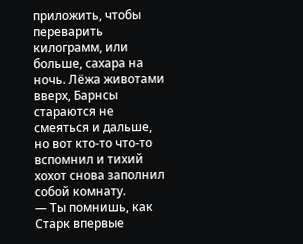приложить, чтобы переварить килограмм, или больше, сахара на ночь. Лёжа животами вверх, Барнсы стараются не смеяться и дальше, но вот кто-то что-то вспомнил и тихий хохот снова заполнил собой комнату.
— Ты помнишь, как Старк впервые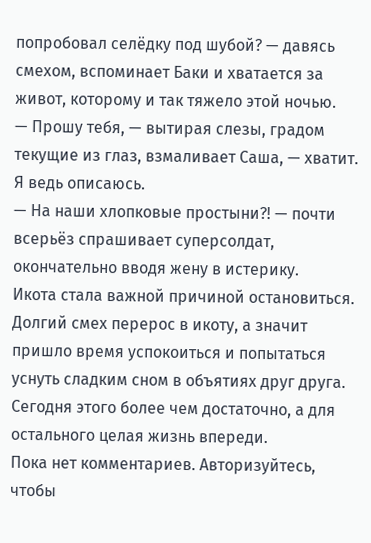попробовал селёдку под шубой? — давясь смехом, вспоминает Баки и хватается за живот, которому и так тяжело этой ночью.
— Прошу тебя, — вытирая слезы, градом текущие из глаз, взмаливает Саша, — хватит. Я ведь описаюсь.
— На наши хлопковые простыни?! — почти всерьёз спрашивает суперсолдат, окончательно вводя жену в истерику.
Икота стала важной причиной остановиться. Долгий смех перерос в икоту, а значит пришло время успокоиться и попытаться уснуть сладким сном в объятиях друг друга. Сегодня этого более чем достаточно, а для остального целая жизнь впереди.
Пока нет комментариев. Авторизуйтесь, чтобы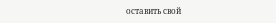оставить свой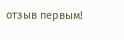отзыв первым!